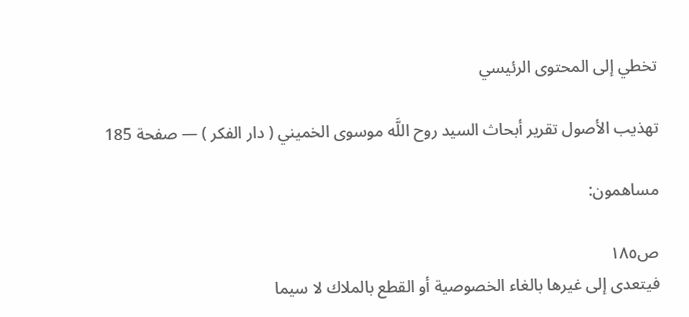تخطي إلى المحتوى الرئيسي

تهذيب الأصول تقرير أبحاث السيد روح اللَّه موسوى الخميني ( دار الفكر ) — صفحة 185

مساهمون:

ص١٨٥
فيتعدى إلى غيرها بالغاء الخصوصية أو القطع بالملاك لا سيما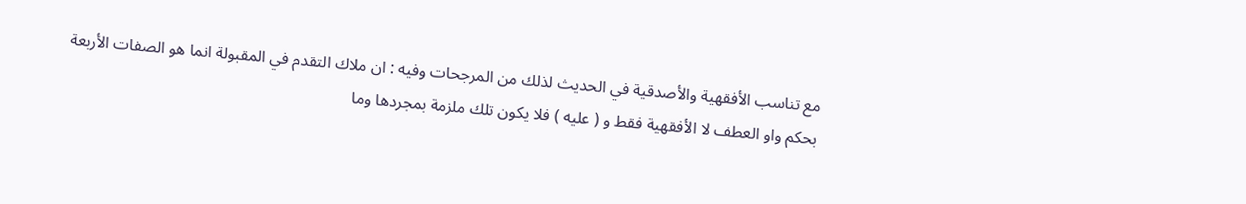مع تناسب الأفقهية والأصدقية في الحديث لذلك من المرجحات وفيه : ان ملاك التقدم في المقبولة انما هو الصفات الأربعة بحكم واو العطف لا الأفقهية فقط و ( عليه ) فلا يكون تلك ملزمة بمجردها وما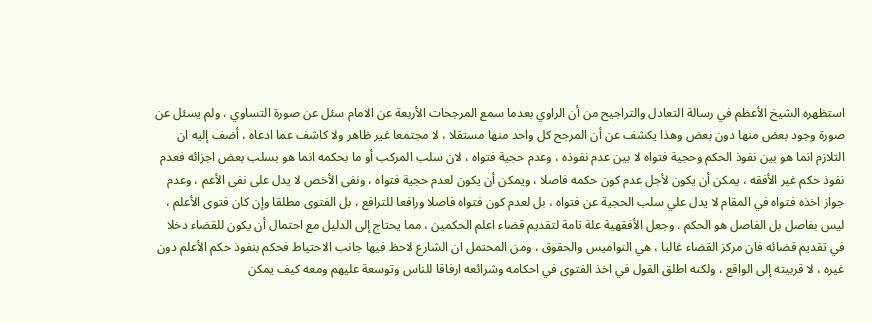استظهره الشيخ الأعظم في رسالة التعادل والتراجيح من أن الراوي بعدما سمع المرجحات الأربعة عن الامام سئل عن صورة التساوي ، ولم يسئل عن صورة وجود بعض منها دون بعض وهذا يكشف عن أن المرجح كل واحد منها مستقلا ، لا مجتمعا غير ظاهر ولا كاشف عما ادعاه ، أضف إليه ان التلازم انما هو بين نفوذ الحكم وحجية فتواه لا بين عدم نفوذه ، وعدم حجية فتواه ، لان سلب المركب أو ما بحكمه انما هو بسلب بعض اجزائه فعدم نفوذ حكم غير الأفقه ، يمكن أن يكون لأجل عدم كون حكمه فاصلا ، ويمكن أن يكون لعدم حجية فتواه ، ونفى الأخص لا يدل على نفى الأعم ، وعدم جواز اخذه فتواه في المقام لا يدل علي سلب الحجية عن فتواه ، بل لعدم كون فتواه فاصلا ورافعا للترافع ، بل الفتوى مطلقا وإن كان فتوى الأعلم ، ليس بفاصل بل الفاصل هو الحكم . وجعل الأفقهية علة تامة لتقديم قضاء اعلم الحكمين ، مما يحتاج إلى الدليل مع احتمال أن يكون للقضاء دخلا في تقديم قضائه فان مركز القضاء غالبا ، هي النواميس والحقوق ، ومن المحتمل ان الشارع لاحظ فيها جانب الاحتياط فحكم بنفوذ حكم الأعلم دون غيره ، لا قربيته إلى الواقع ، ولكنه اطلق القول في اخذ الفتوى في احكامه وشرائعه ارفاقا للناس وتوسعة عليهم ومعه كيف يمكن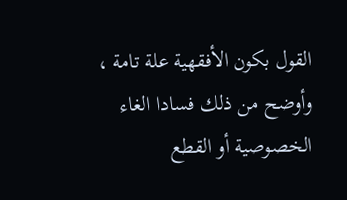القول بكون الأفقهية علة تامة ، وأوضح من ذلك فسادا الغاء الخصوصية أو القطع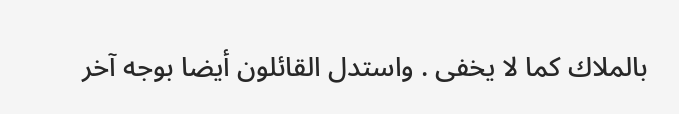بالملاك كما لا يخفى . واستدل القائلون أيضا بوجه آخر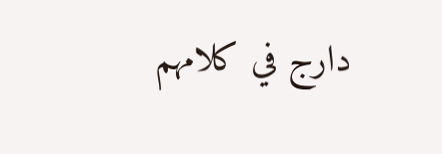دارج في كلامهم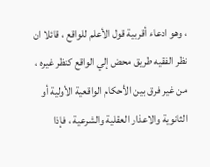، وهو ادعاء أقربية قول الأعلم للواقع ، قائلا ان نظر الفقيه طريق محض إلي الواقع كنظر غيره ، من غير فرق بين الأحكام الواقعية الأولية أو الثانوية والاعذار العقلية والشرعية ، فإذا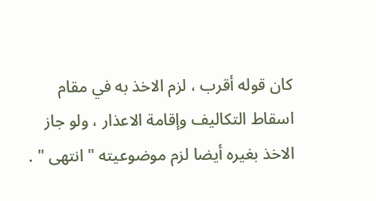كان قوله أقرب ، لزم الاخذ به في مقام اسقاط التكاليف وإقامة الاعذار ، ولو جاز الاخذ بغيره أيضا لزم موضوعيته " انتهى " .